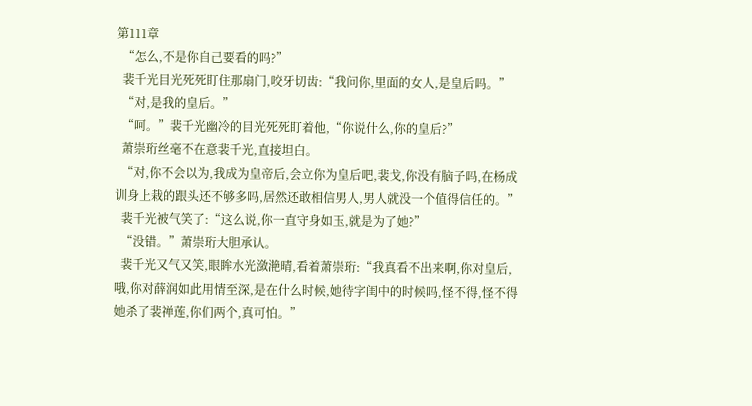第111章
  “怎么,不是你自己要看的吗?”
  裴千光目光死死盯住那扇门,咬牙切齿:“我问你,里面的女人,是皇后吗。”
  “对,是我的皇后。”
  “呵。”裴千光幽冷的目光死死盯着他,“你说什么,你的皇后?”
  萧崇珩丝毫不在意裴千光,直接坦白。
  “对,你不会以为,我成为皇帝后,会立你为皇后吧,裴戈,你没有脑子吗,在杨成训身上栽的跟头还不够多吗,居然还敢相信男人,男人就没一个值得信任的。”
  裴千光被气笑了:“这么说,你一直守身如玉,就是为了她?”
  “没错。”萧崇珩大胆承认。
  裴千光又气又笑,眼眸水光潋滟晴,看着萧崇珩:“我真看不出来啊,你对皇后,哦,你对薛润如此用情至深,是在什么时候,她待字闺中的时候吗,怪不得,怪不得她杀了裴禅莲,你们两个,真可怕。”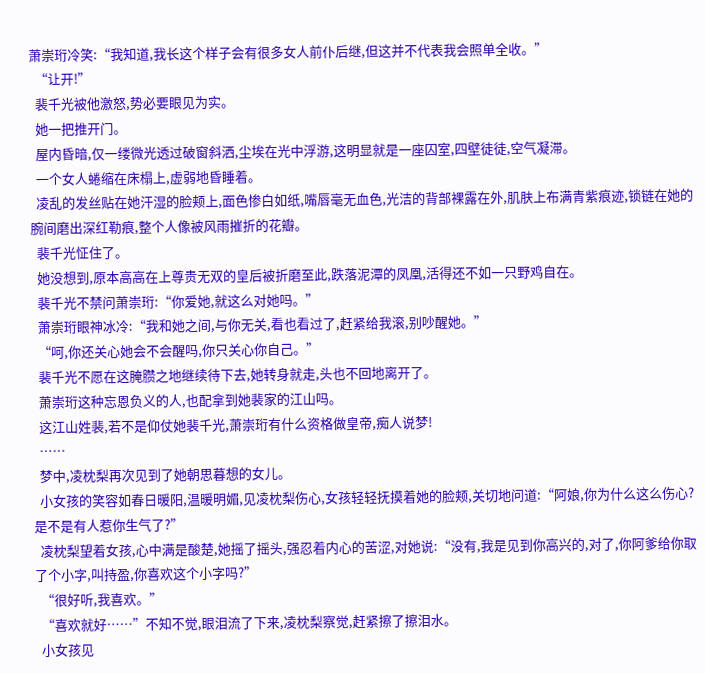萧崇珩冷笑:“我知道,我长这个样子会有很多女人前仆后继,但这并不代表我会照单全收。”
  “让开!”
  裴千光被他激怒,势必要眼见为实。
  她一把推开门。
  屋内昏暗,仅一缕微光透过破窗斜洒,尘埃在光中浮游,这明显就是一座囚室,四壁徒徒,空气凝滞。
  一个女人蜷缩在床榻上,虚弱地昏睡着。
  凌乱的发丝贴在她汗湿的脸颊上,面色惨白如纸,嘴唇毫无血色,光洁的背部裸露在外,肌肤上布满青紫痕迹,锁链在她的腕间磨出深红勒痕,整个人像被风雨摧折的花瓣。
  裴千光怔住了。
  她没想到,原本高高在上尊贵无双的皇后被折磨至此,跌落泥潭的凤凰,活得还不如一只野鸡自在。
  裴千光不禁问萧崇珩:“你爱她,就这么对她吗。”
  萧崇珩眼神冰冷:“我和她之间,与你无关,看也看过了,赶紧给我滚,别吵醒她。”
  “呵,你还关心她会不会醒吗,你只关心你自己。”
  裴千光不愿在这腌臜之地继续待下去,她转身就走,头也不回地离开了。
  萧崇珩这种忘恩负义的人,也配拿到她裴家的江山吗。
  这江山姓裴,若不是仰仗她裴千光,萧崇珩有什么资格做皇帝,痴人说梦!
  ……
  梦中,凌枕梨再次见到了她朝思暮想的女儿。
  小女孩的笑容如春日暖阳,温暖明媚,见凌枕梨伤心,女孩轻轻抚摸着她的脸颊,关切地问道:“阿娘,你为什么这么伤心?是不是有人惹你生气了?”
  凌枕梨望着女孩,心中满是酸楚,她摇了摇头,强忍着内心的苦涩,对她说:“没有,我是见到你高兴的,对了,你阿爹给你取了个小字,叫持盈,你喜欢这个小字吗?”
  “很好听,我喜欢。”
  “喜欢就好……”不知不觉,眼泪流了下来,凌枕梨察觉,赶紧擦了擦泪水。
  小女孩见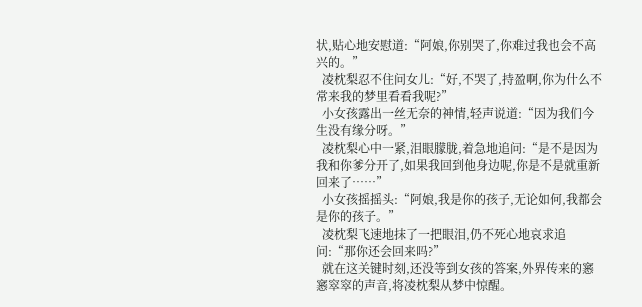状,贴心地安慰道:“阿娘,你别哭了,你难过我也会不高兴的。”
  凌枕梨忍不住问女儿:“好,不哭了,持盈啊,你为什么不常来我的梦里看看我呢?”
  小女孩露出一丝无奈的神情,轻声说道:“因为我们今生没有缘分呀。”
  凌枕梨心中一紧,泪眼朦胧,着急地追问:“是不是因为我和你爹分开了,如果我回到他身边呢,你是不是就重新回来了……”
  小女孩摇摇头:“阿娘,我是你的孩子,无论如何,我都会是你的孩子。”
  凌枕梨飞速地抹了一把眼泪,仍不死心地哀求追问:“那你还会回来吗?”
  就在这关键时刻,还没等到女孩的答案,外界传来的窸窸窣窣的声音,将凌枕梨从梦中惊醒。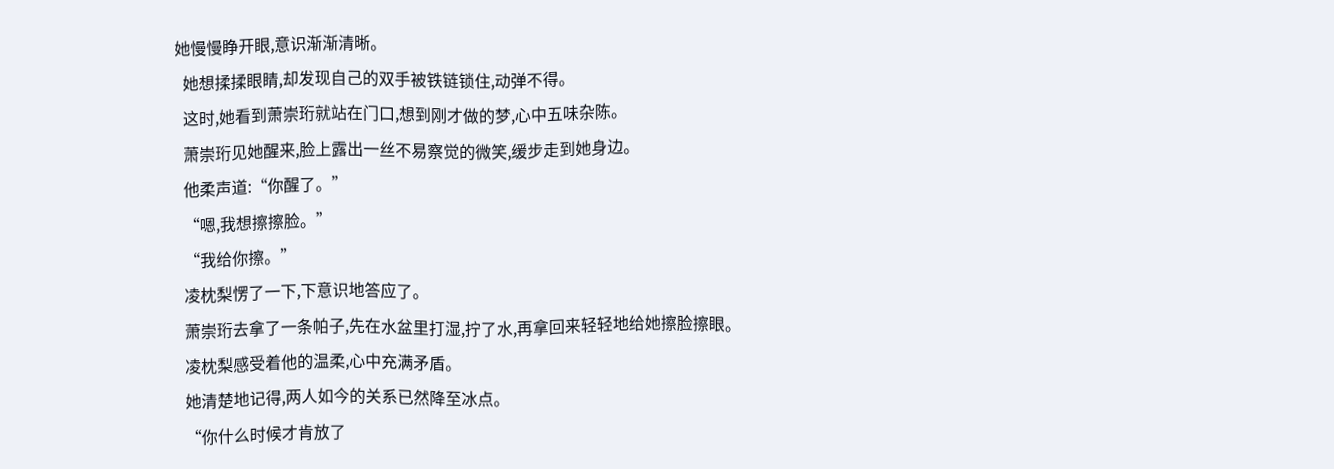她慢慢睁开眼,意识渐渐清晰。
  她想揉揉眼睛,却发现自己的双手被铁链锁住,动弹不得。
  这时,她看到萧崇珩就站在门口,想到刚才做的梦,心中五味杂陈。
  萧崇珩见她醒来,脸上露出一丝不易察觉的微笑,缓步走到她身边。
  他柔声道:“你醒了。”
  “嗯,我想擦擦脸。”
  “我给你擦。”
  凌枕梨愣了一下,下意识地答应了。
  萧崇珩去拿了一条帕子,先在水盆里打湿,拧了水,再拿回来轻轻地给她擦脸擦眼。
  凌枕梨感受着他的温柔,心中充满矛盾。
  她清楚地记得,两人如今的关系已然降至冰点。
  “你什么时候才肯放了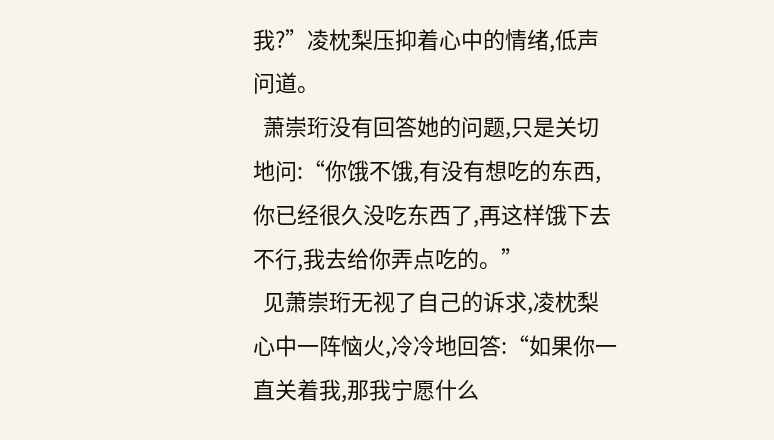我?”凌枕梨压抑着心中的情绪,低声问道。
  萧崇珩没有回答她的问题,只是关切地问:“你饿不饿,有没有想吃的东西,你已经很久没吃东西了,再这样饿下去不行,我去给你弄点吃的。”
  见萧崇珩无视了自己的诉求,凌枕梨心中一阵恼火,冷冷地回答:“如果你一直关着我,那我宁愿什么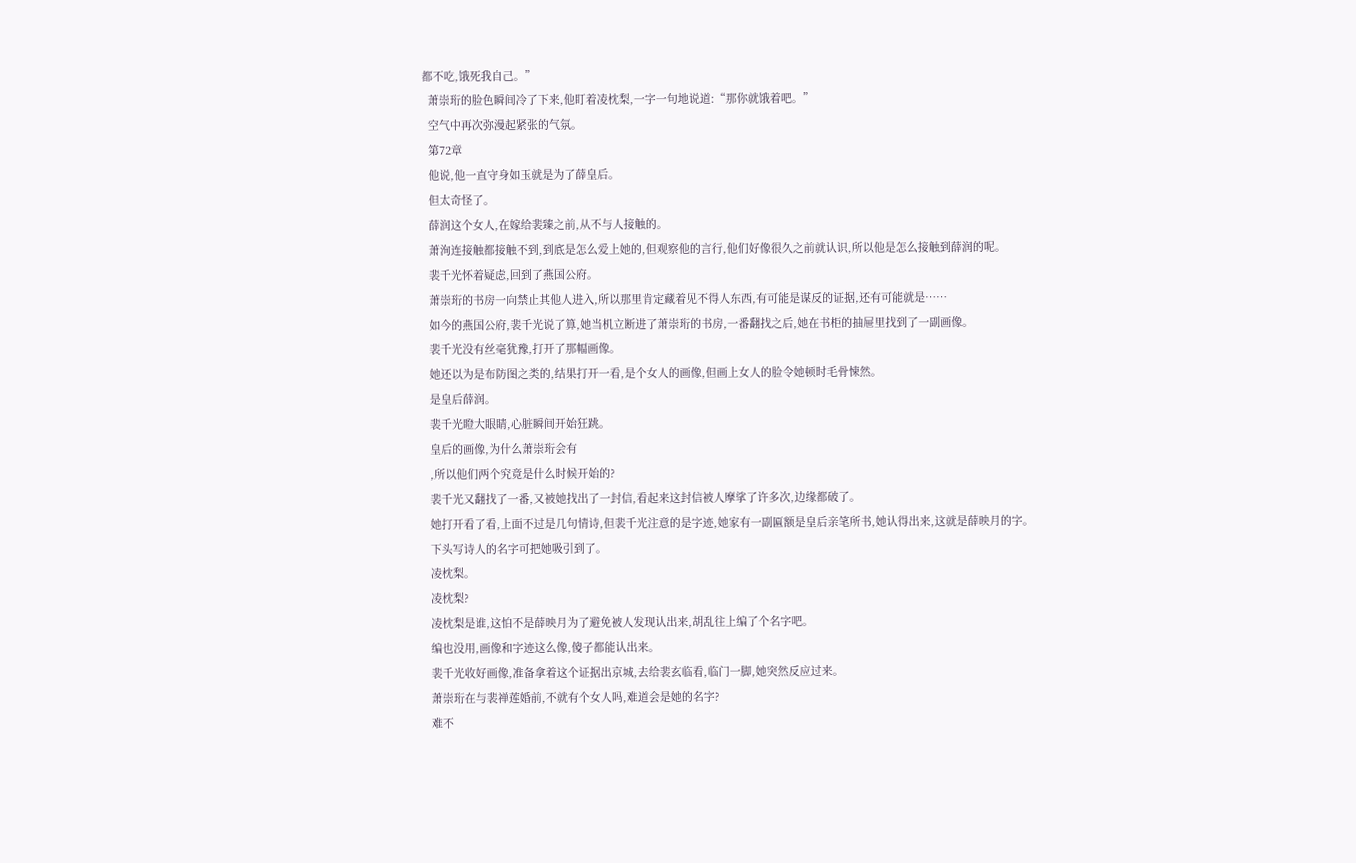都不吃,饿死我自己。”
  萧崇珩的脸色瞬间冷了下来,他盯着凌枕梨,一字一句地说道:“那你就饿着吧。”
  空气中再次弥漫起紧张的气氛。
  第72章
  他说,他一直守身如玉就是为了薛皇后。
  但太奇怪了。
  薛润这个女人,在嫁给裴臻之前,从不与人接触的。
  萧洵连接触都接触不到,到底是怎么爱上她的,但观察他的言行,他们好像很久之前就认识,所以他是怎么接触到薛润的呢。
  裴千光怀着疑虑,回到了燕国公府。
  萧崇珩的书房一向禁止其他人进入,所以那里肯定藏着见不得人东西,有可能是谋反的证据,还有可能就是……
  如今的燕国公府,裴千光说了算,她当机立断进了萧崇珩的书房,一番翻找之后,她在书柜的抽屉里找到了一副画像。
  裴千光没有丝毫犹豫,打开了那幅画像。
  她还以为是布防图之类的,结果打开一看,是个女人的画像,但画上女人的脸令她顿时毛骨悚然。
  是皇后薛润。
  裴千光瞪大眼睛,心脏瞬间开始狂跳。
  皇后的画像,为什么萧崇珩会有
  ,所以他们两个究竟是什么时候开始的?
  裴千光又翻找了一番,又被她找出了一封信,看起来这封信被人摩挲了许多次,边缘都破了。
  她打开看了看,上面不过是几句情诗,但裴千光注意的是字迹,她家有一副匾额是皇后亲笔所书,她认得出来,这就是薛映月的字。
  下头写诗人的名字可把她吸引到了。
  凌枕梨。
  凌枕梨?
  凌枕梨是谁,这怕不是薛映月为了避免被人发现认出来,胡乱往上编了个名字吧。
  编也没用,画像和字迹这么像,傻子都能认出来。
  裴千光收好画像,准备拿着这个证据出京城,去给裴玄临看,临门一脚,她突然反应过来。
  萧崇珩在与裴禅莲婚前,不就有个女人吗,难道会是她的名字?
  难不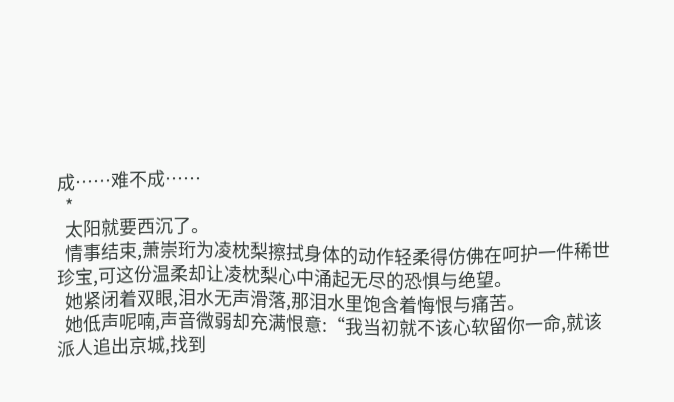成……难不成……
  *
  太阳就要西沉了。
  情事结束,萧崇珩为凌枕梨擦拭身体的动作轻柔得仿佛在呵护一件稀世珍宝,可这份温柔却让凌枕梨心中涌起无尽的恐惧与绝望。
  她紧闭着双眼,泪水无声滑落,那泪水里饱含着悔恨与痛苦。
  她低声呢喃,声音微弱却充满恨意:“我当初就不该心软留你一命,就该派人追出京城,找到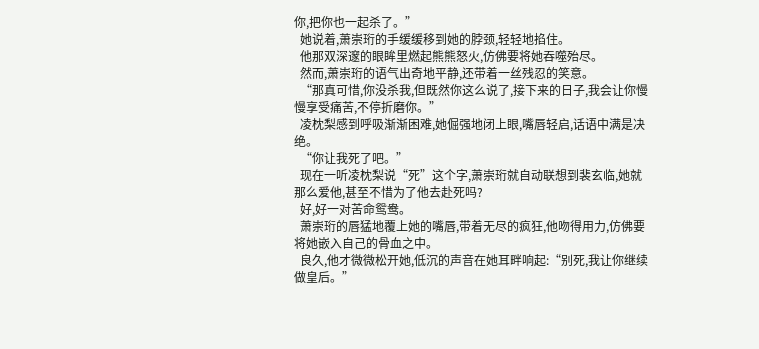你,把你也一起杀了。”
  她说着,萧崇珩的手缓缓移到她的脖颈,轻轻地掐住。
  他那双深邃的眼眸里燃起熊熊怒火,仿佛要将她吞噬殆尽。
  然而,萧崇珩的语气出奇地平静,还带着一丝残忍的笑意。
  “那真可惜,你没杀我,但既然你这么说了,接下来的日子,我会让你慢慢享受痛苦,不停折磨你。”
  凌枕梨感到呼吸渐渐困难,她倔强地闭上眼,嘴唇轻启,话语中满是决绝。
  “你让我死了吧。”
  现在一听凌枕梨说“死”这个字,萧崇珩就自动联想到裴玄临,她就那么爱他,甚至不惜为了他去赴死吗?
  好,好一对苦命鸳鸯。
  萧崇珩的唇猛地覆上她的嘴唇,带着无尽的疯狂,他吻得用力,仿佛要将她嵌入自己的骨血之中。
  良久,他才微微松开她,低沉的声音在她耳畔响起:“别死,我让你继续做皇后。”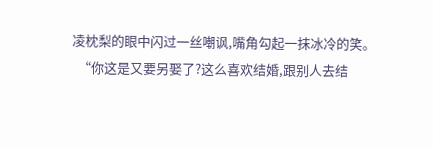凌枕梨的眼中闪过一丝嘲讽,嘴角勾起一抹冰冷的笑。
  “你这是又要另娶了?这么喜欢结婚,跟别人去结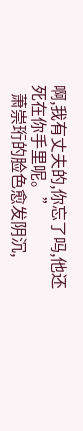啊,我有丈夫的,你忘了吗,他还死在你手里呢。”
  萧崇珩的脸色愈发阴沉,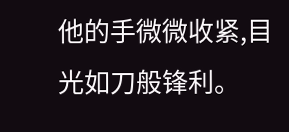他的手微微收紧,目光如刀般锋利。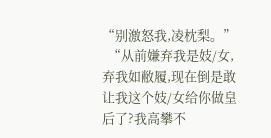“别激怒我,凌枕梨。”
  “从前嫌弃我是妓/女,弃我如敝履,现在倒是敢让我这个妓/女给你做皇后了?我高攀不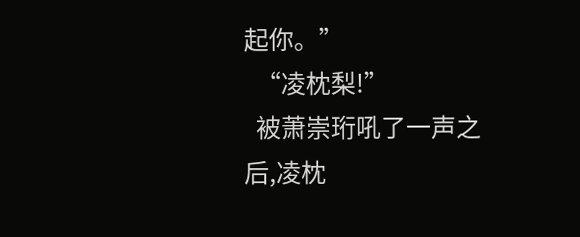起你。”
  “凌枕梨!”
  被萧崇珩吼了一声之后,凌枕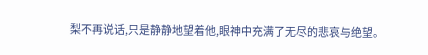梨不再说话,只是静静地望着他,眼神中充满了无尽的悲哀与绝望。